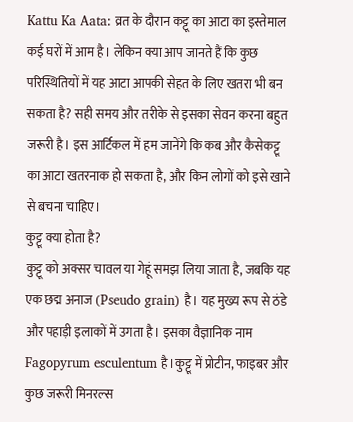Kattu Ka Aata: व्रत के दौरान कट्टू का आटा का इस्तेमाल कई घरों में आम है। लेकिन क्या आप जानते हैं कि कुछ परिस्थितियों में यह आटा आपकी सेहत के लिए खतरा भी बन सकता है? सही समय और तरीके से इसका सेवन करना बहुत जरूरी है। इस आर्टिकल में हम जानेंगे कि कब और कैसेकट्टू का आटा खतरनाक हो सकता है, और किन लोगों को इसे खाने से बचना चाहिए।
कुट्टू क्या होता है?
कुट्टू को अक्सर चावल या गेहूं समझ लिया जाता है, जबकि यह एक छद्म अनाज (Pseudo grain) है। यह मुख्य रूप से ठंडे और पहाड़ी इलाकों में उगता है। इसका वैज्ञानिक नाम Fagopyrum esculentum है।कुट्टू में प्रोटीन, फाइबर और कुछ जरूरी मिनरल्स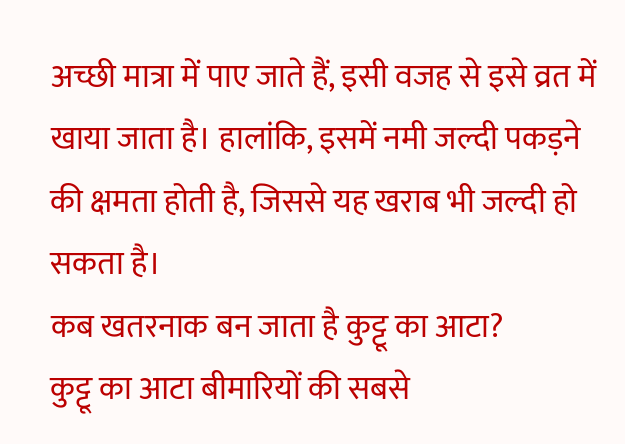अच्छी मात्रा में पाए जाते हैं, इसी वजह से इसे व्रत में खाया जाता है। हालांकि, इसमें नमी जल्दी पकड़ने की क्षमता होती है, जिससे यह खराब भी जल्दी हो सकता है।
कब खतरनाक बन जाता है कुट्टू का आटा?
कुट्टू का आटा बीमारियों की सबसे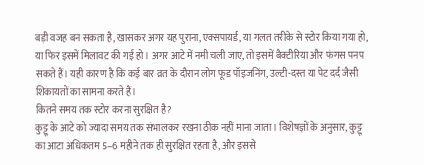बड़ी वजह बन सकता है, खासकर अगर यह पुराना, एक्सपायर्ड, या गलत तरीके से स्टोर किया गया हो, या फिर इसमें मिलावट की गई हो। अगर आटे में नमी चली जाए, तो इसमें बैक्टीरिया और फंगस पनप सकते हैं। यही कारण है कि कई बार व्रत के दौरान लोग फूड पॉइजनिंग, उल्टी-दस्त या पेट दर्द जैसी शिकायतों का सामना करते हैं।
कितने समय तक स्टोर करना सुरक्षित है?
कुट्टू के आटे को ज्यादा समय तक संभालकर रखना ठीक नहीं माना जाता। विशेषज्ञों के अनुसार, कुट्टू का आटा अधिकतम 5–6 महीने तक ही सुरक्षित रहता है, और इससे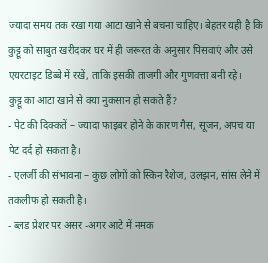ज्यादा समय तक रखा गया आटा खाने से बचना चाहिए। बेहतर यही है कि कुट्टू को साबुत खरीदकर घर में ही जरूरत के अनुसार पिसवाएं और उसे एयरटाइट डिब्बे में रखें, ताकि इसकी ताजगी और गुणवत्ता बनी रहे।
कुट्टू का आटा खाने से क्या नुकसान हो सकते हैं?
- पेट की दिक्कतें – ज्यादा फाइबर होने के कारण गैस, सूजन, अपच या पेट दर्द हो सकता है।
- एलर्जी की संभावना – कुछ लोगों को स्किन रैशेज, उलझन, सांस लेने में तकलीफ हो सकती है।
- ब्लड प्रेशर पर असर -अगर आटे में नमक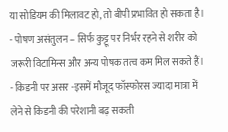या सोडियम की मिलावट हो, तो बीपी प्रभावित हो सकता है।
- पोषण असंतुलन – सिर्फ कुट्टू पर निर्भर रहने से शरीर को जरूरी विटामिन्स और अन्य पोषक तत्व कम मिल सकते हैं।
- किडनी पर असर -इसमें मौजूद फॉस्फोरस ज्यादा मात्रा में लेने से किडनी की परेशानी बढ़ सकती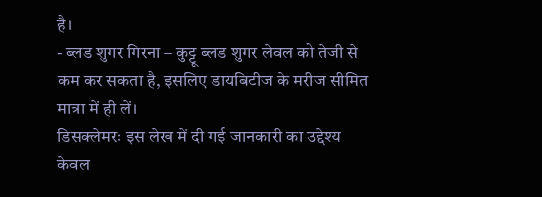है।
- ब्लड शुगर गिरना – कुट्टू ब्लड शुगर लेवल को तेजी से कम कर सकता है, इसलिए डायबिटीज के मरीज सीमित मात्रा में ही लें।
डिसक्लेमरः इस लेख में दी गई जानकारी का उद्देश्य केवल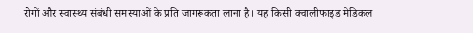रोगों और स्वास्थ्य संबंधी समस्याओं के प्रति जागरूकता लाना है। यह किसी क्वालीफाइड मेडिकल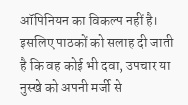ऑपिनियन का विकल्प नहीं है। इसलिए पाठकों को सलाह दी जाती है कि वह कोई भी दवा, उपचार या नुस्खे को अपनी मर्जी से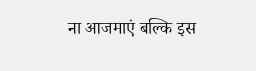ना आजमाएं बल्कि इस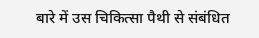बारे में उस चिकित्सा पैथी से संबंधित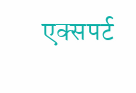एक्सपर्ट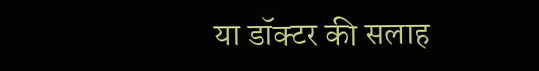या डॉक्टर की सलाह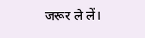जरूर ले लें।